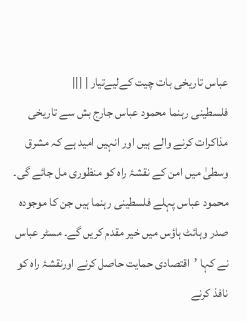عباس تاریخی بات چیت کےلیےتیار | |||
فلسطینی رہنما محمود عباس جارج بش سے تاریخی مذاکرات کرنے والے ہیں اور انہیں امید ہے کہ مشرق وسطیٰ میں امن کے نقشۂ راہ کو منظوری مل جائے گی۔ محمود عباس پہلے فلسطینی رہنما ہیں جن کا موجودہ صدر وہائٹ ہاؤس میں خیر مقدم کریں گے۔ مسٹر عباس نے کہا ’اقتصادی حمایت حاصل کرنے اورنقشۂ راہ کو نافذ کرنے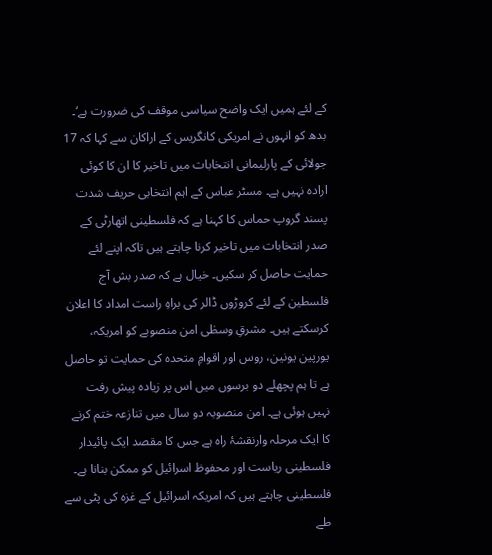کے لئے ہمیں ایک واضح سیاسی موقف کی ضرورت ہے‘۔ بدھ کو انہوں نے امریکی کانگریس کے اراکان سے کہا کہ 17 جولائی کے پارلیمانی انتخابات میں تاخیر کا ان کا کوئی ارادہ نہیں ہے۔ مسٹر عباس کے اہم انتخابی حریف شدت پسند گروپ حماس کا کہنا ہے کہ فلسطینی اتھارٹی کے صدر انتخابات میں تاخیر کرنا چاہتے ہیں تاکہ اپنے لئے حمایت حاصل کر سکیں۔ خیال ہے کہ صدر بش آج فلسطین کے لئے کروڑوں ڈالر کی براہِ راست امداد کا اعلان کرسکتے ہیں۔ مشرقِ وسطٰی امن منصوبے کو امریکہ، یورپین یونین، روس اور اقوامِ متحدہ کی حمایت تو حاصل ہے تا ہم پچھلے دو برسوں میں اس پر زیادہ پیش رفت نہیں ہوئی ہے۔ امن منصوبہ دو سال میں تنازعہ ختم کرنے کا ایک مرحلہ وارنقشۂ راہ ہے جس کا مقصد ایک پائیدار فلسطینی ریاست اور محفوظ اسرائیل کو ممکن بنانا ہے۔ فلسطینی چاہتے ہیں کہ امریکہ اسرائیل کے غزہ کی پٹی سے طے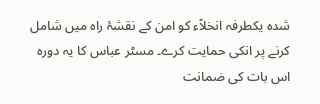شدہ یکطرفہ انخلاًء کو امن کے نقشۂ راہ میں شامل کرنے پر انکی حمایت کرے۔ مسٹر عباس کا یہ دورہ اس بات کی ضمانت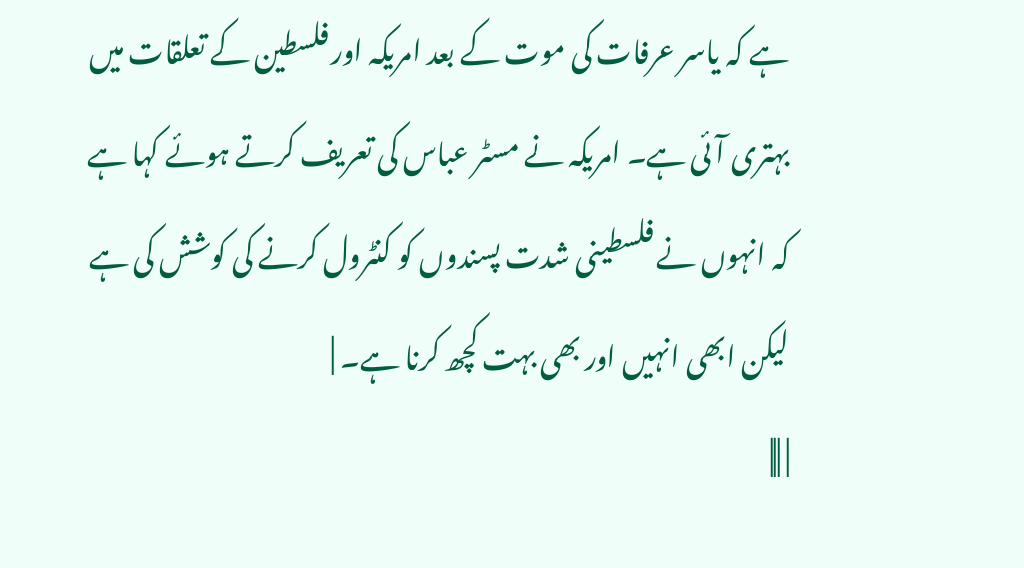ہے کہ یاسر عرفات کی موت کے بعد امریکہ اور فلسطین کے تعلقات میں بہتری آئی ہے۔ امریکہ نے مسٹر عباس کی تعریف کرتے ہوئے کہا ہے کہ انہوں نے فلسطینی شدت پسندوں کو کنٹرول کرنے کی کوشش کی ہے لیکن ابھی انہیں اور بھی بہت کچھ کرنا ہے۔ |
| |||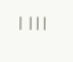| |||